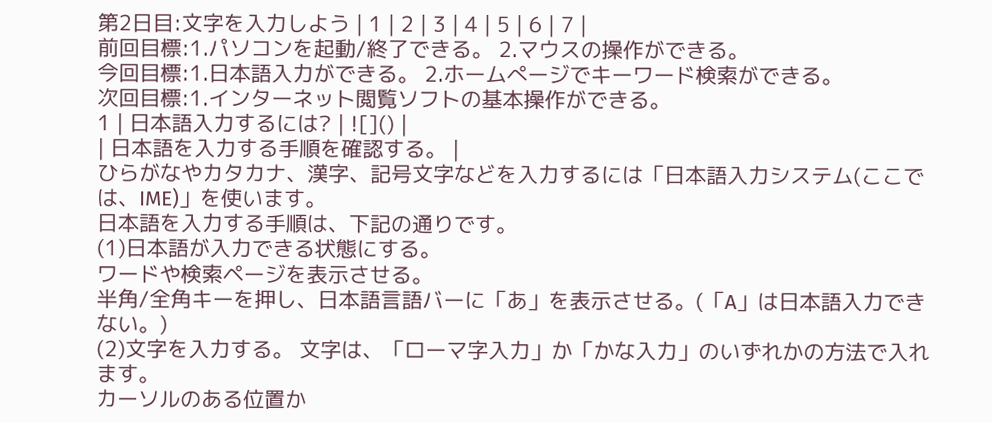第2日目:文字を入力しよう | 1 | 2 | 3 | 4 | 5 | 6 | 7 |
前回目標:1.パソコンを起動/終了できる。 2.マウスの操作ができる。
今回目標:1.日本語入力ができる。 2.ホームぺージでキーワード検索ができる。
次回目標:1.インターネット閲覧ソフトの基本操作ができる。
1 | 日本語入力するには? | ![]() |
| 日本語を入力する手順を確認する。 |
ひらがなやカタカナ、漢字、記号文字などを入力するには「日本語入力システム(ここでは、IME)」を使います。
日本語を入力する手順は、下記の通りです。
(1)日本語が入力できる状態にする。
ワードや検索ページを表示させる。
半角/全角キーを押し、日本語言語バーに「あ」を表示させる。(「A」は日本語入力できない。)
(2)文字を入力する。 文字は、「ローマ字入力」か「かな入力」のいずれかの方法で入れます。
カーソルのある位置か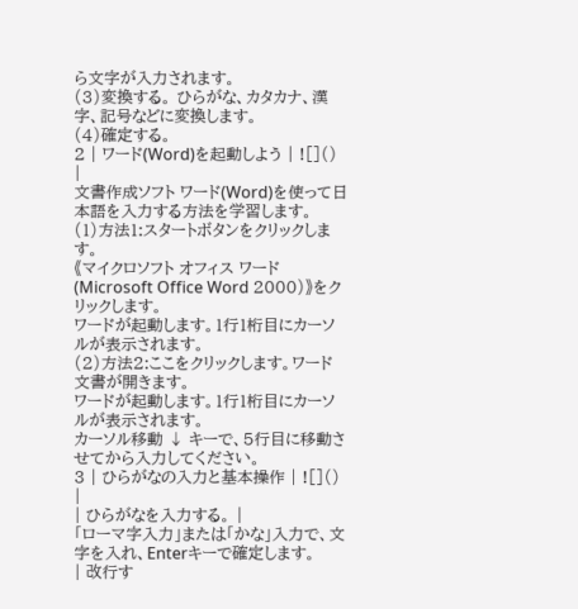ら文字が入力されます。
(3)変換する。 ひらがな、カタカナ、漢字、記号などに変換します。
(4)確定する。
2 | ワード(Word)を起動しよう | ![]() |
文書作成ソフト ワード(Word)を使って日本語を入力する方法を学習します。
(1)方法1:スタートボタンをクリックします。
《マイクロソフト オフィス ワード(Microsoft Office Word 2000)》をクリックします。
ワードが起動します。1行1桁目にカーソルが表示されます。
(2)方法2:ここをクリックします。ワード文書が開きます。
ワードが起動します。1行1桁目にカーソルが表示されます。
カーソル移動 ↓ キーで、5行目に移動させてから入力してください。
3 | ひらがなの入力と基本操作 | ![]() |
| ひらがなを入力する。 |
「ローマ字入力」または「かな」入力で、文字を入れ、Enterキーで確定します。
| 改行す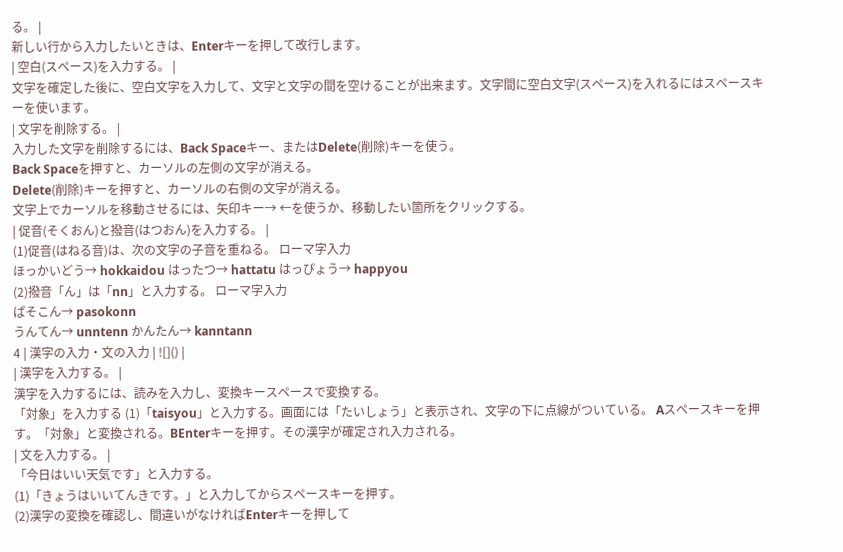る。 |
新しい行から入力したいときは、Enterキーを押して改行します。
| 空白(スペース)を入力する。 |
文字を確定した後に、空白文字を入力して、文字と文字の間を空けることが出来ます。文字間に空白文字(スペース)を入れるにはスペースキーを使います。
| 文字を削除する。 |
入力した文字を削除するには、Back Spaceキー、またはDelete(削除)キーを使う。
Back Spaceを押すと、カーソルの左側の文字が消える。
Delete(削除)キーを押すと、カーソルの右側の文字が消える。
文字上でカーソルを移動させるには、矢印キー→ ←を使うか、移動したい箇所をクリックする。
| 促音(そくおん)と撥音(はつおん)を入力する。 |
(1)促音(はねる音)は、次の文字の子音を重ねる。 ローマ字入力
ほっかいどう→ hokkaidou はったつ→ hattatu はっぴょう→ happyou
(2)撥音「ん」は「nn」と入力する。 ローマ字入力
ぱそこん→ pasokonn
うんてん→ unntenn かんたん→ kanntann
4 | 漢字の入力・文の入力 | ![]() |
| 漢字を入力する。 |
漢字を入力するには、読みを入力し、変換キースペースで変換する。
「対象」を入力する (1)「taisyou」と入力する。画面には「たいしょう」と表示され、文字の下に点線がついている。 Aスペースキーを押す。「対象」と変換される。BEnterキーを押す。その漢字が確定され入力される。
| 文を入力する。 |
「今日はいい天気です」と入力する。
(1)「きょうはいいてんきです。」と入力してからスペースキーを押す。
(2)漢字の変換を確認し、間違いがなければEnterキーを押して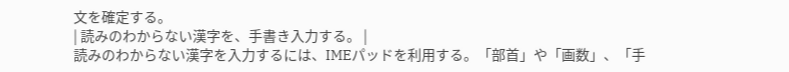文を確定する。
| 読みのわからない漢字を、手書き入力する。 |
読みのわからない漢字を入力するには、IMEパッドを利用する。「部首」や「画数」、「手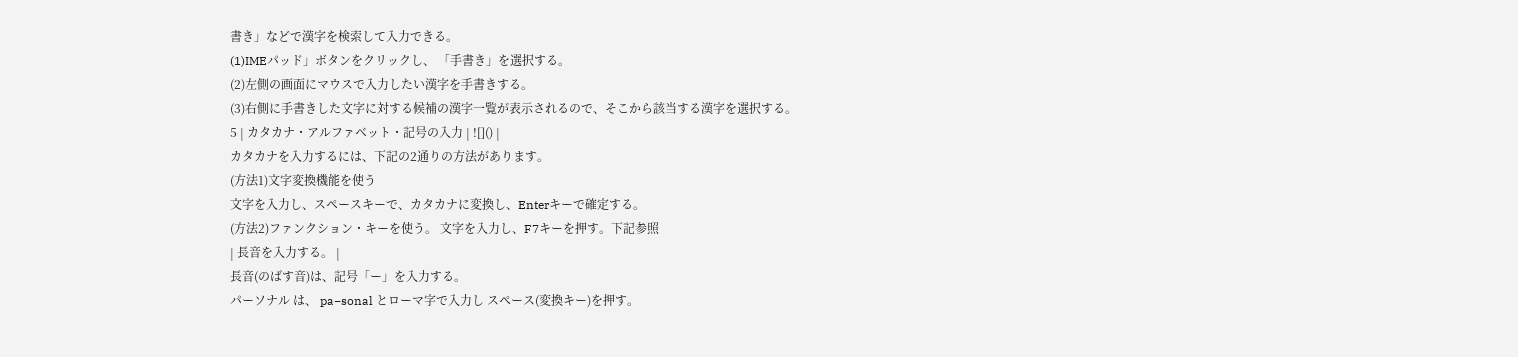書き」などで漢字を検索して入力できる。
(1)IMEパッド」ボタンをクリックし、 「手書き」を選択する。
(2)左側の画面にマウスで入力したい漢字を手書きする。
(3)右側に手書きした文字に対する候補の漢字一覧が表示されるので、そこから該当する漢字を選択する。
5 | カタカナ・アルファベット・記号の入力 | ![]() |
カタカナを入力するには、下記の2通りの方法があります。
(方法1)文字変換機能を使う
文字を入力し、スペースキーで、カタカナに変換し、Enterキーで確定する。
(方法2)ファンクション・キーを使う。 文字を入力し、F7キーを押す。下記参照
| 長音を入力する。 |
長音(のばす音)は、記号「ー」を入力する。
パーソナル は、 pa−sonal とローマ字で入力し スペース(変換キー)を押す。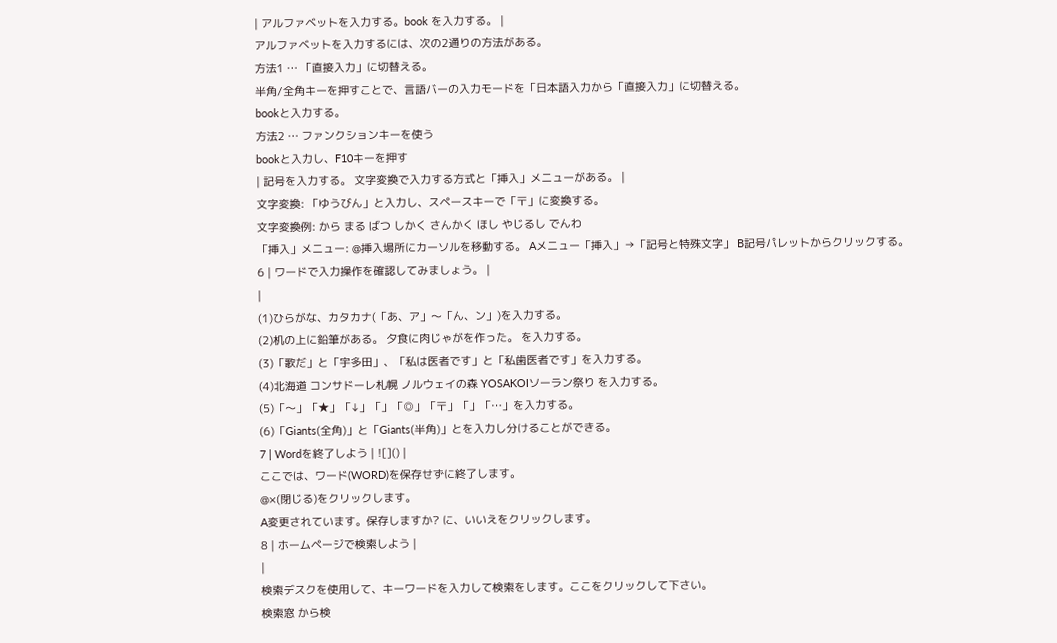| アルファベットを入力する。book を入力する。 |
アルファベットを入力するには、次の2通りの方法がある。
方法1 … 「直接入力」に切替える。
半角/全角キーを押すことで、言語バーの入力モードを「日本語入力から「直接入力」に切替える。
bookと入力する。
方法2 … ファンクションキーを使う
bookと入力し、F10キーを押す
| 記号を入力する。 文字変換で入力する方式と「挿入」メニューがある。 |
文字変換: 「ゆうびん」と入力し、スペースキーで「〒」に変換する。
文字変換例: から まる ばつ しかく さんかく ほし やじるし でんわ
「挿入」メニュー: @挿入場所にカーソルを移動する。 Aメニュー「挿入」→「記号と特殊文字」 B記号パレットからクリックする。
6 | ワードで入力操作を確認してみましょう。 |
|
(1)ひらがな、カタカナ(「あ、ア」〜「ん、ン」)を入力する。
(2)机の上に鉛筆がある。 夕食に肉じゃがを作った。 を入力する。
(3)「歌だ」と「宇多田」、「私は医者です」と「私歯医者です」を入力する。
(4)北海道 コンサドーレ札幌 ノルウェイの森 YOSAKOIソーラン祭り を入力する。
(5)「〜」「★」「↓」「」「◎」「〒」「」「…」を入力する。
(6)「Giants(全角)」と「Giants(半角)」とを入力し分けることができる。
7 | Wordを終了しよう | ![]() |
ここでは、ワード(WORD)を保存せずに終了します。
@×(閉じる)をクリックします。
A変更されています。保存しますか? に、いいえをクリックします。
8 | ホームページで検索しよう |
|
検索デスクを使用して、キーワードを入力して検索をします。ここをクリックして下さい。
検索窓 から検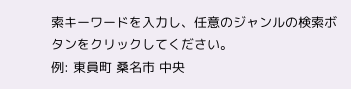索キーワードを入力し、任意のジャンルの検索ボタンをクリックしてください。
例: 東員町 桑名市 中央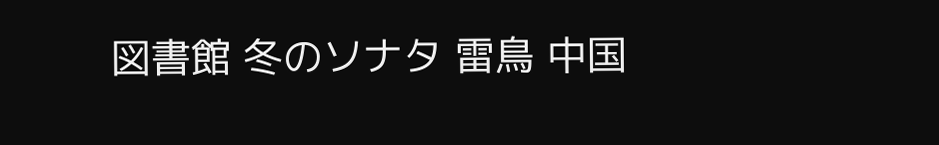図書館 冬のソナタ 雷鳥 中国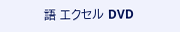語 エクセル DVD